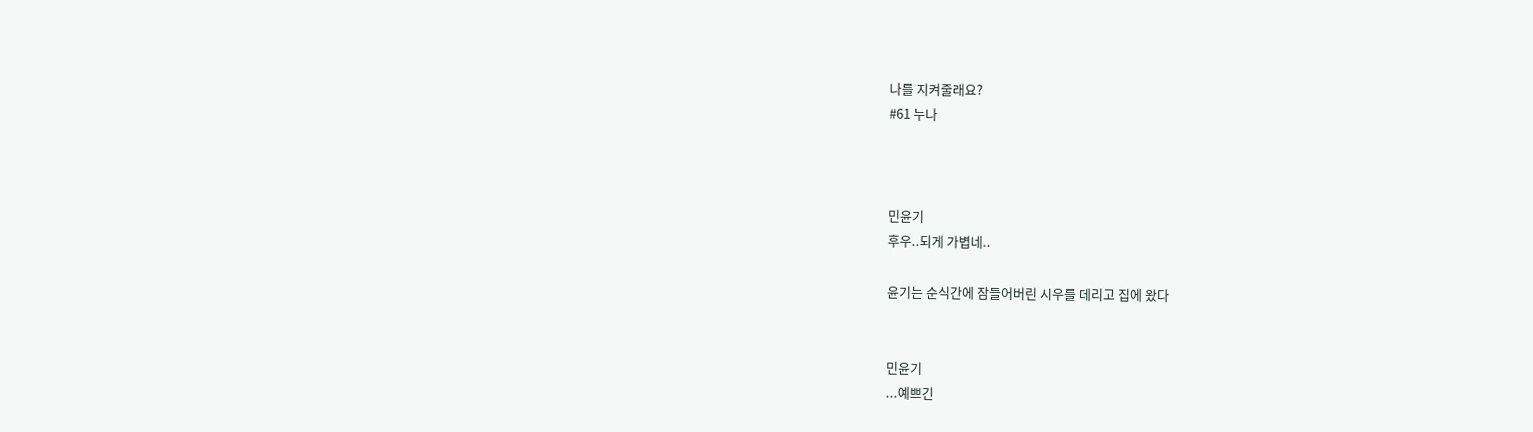나를 지켜줄래요?
#61 누나



민윤기
후우..되게 가볍네..

윤기는 순식간에 잠들어버린 시우를 데리고 집에 왔다


민윤기
...예쁘긴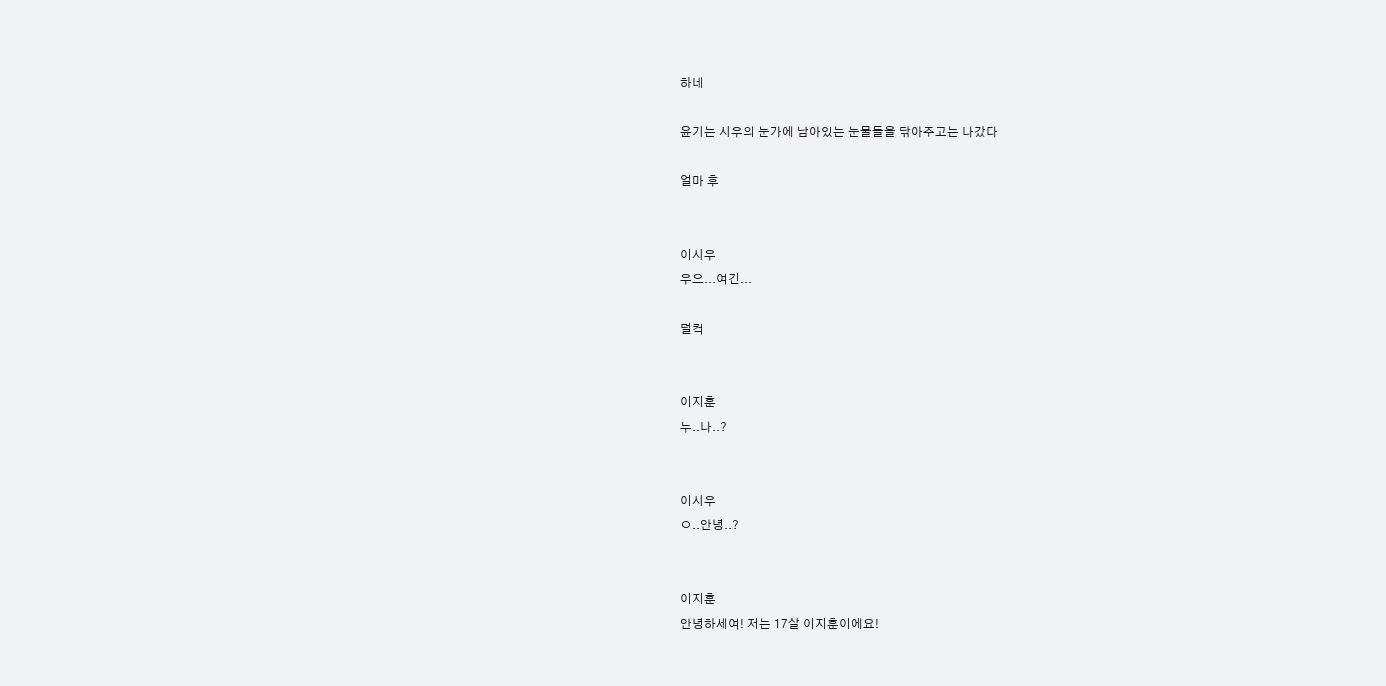하네

윤기는 시우의 눈가에 남아있는 눈물들을 닦아주고는 나갔다

얼마 후


이시우
우으...여긴...

덜컥


이지훈
누..나..?


이시우
ㅇ..안녕..?


이지훈
안녕하세여! 저는 17살 이지훈이에요!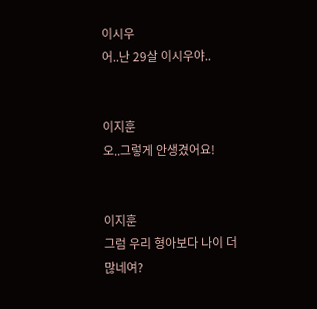이시우
어..난 29살 이시우야..


이지훈
오..그렇게 안생겼어요!


이지훈
그럼 우리 형아보다 나이 더 많네여?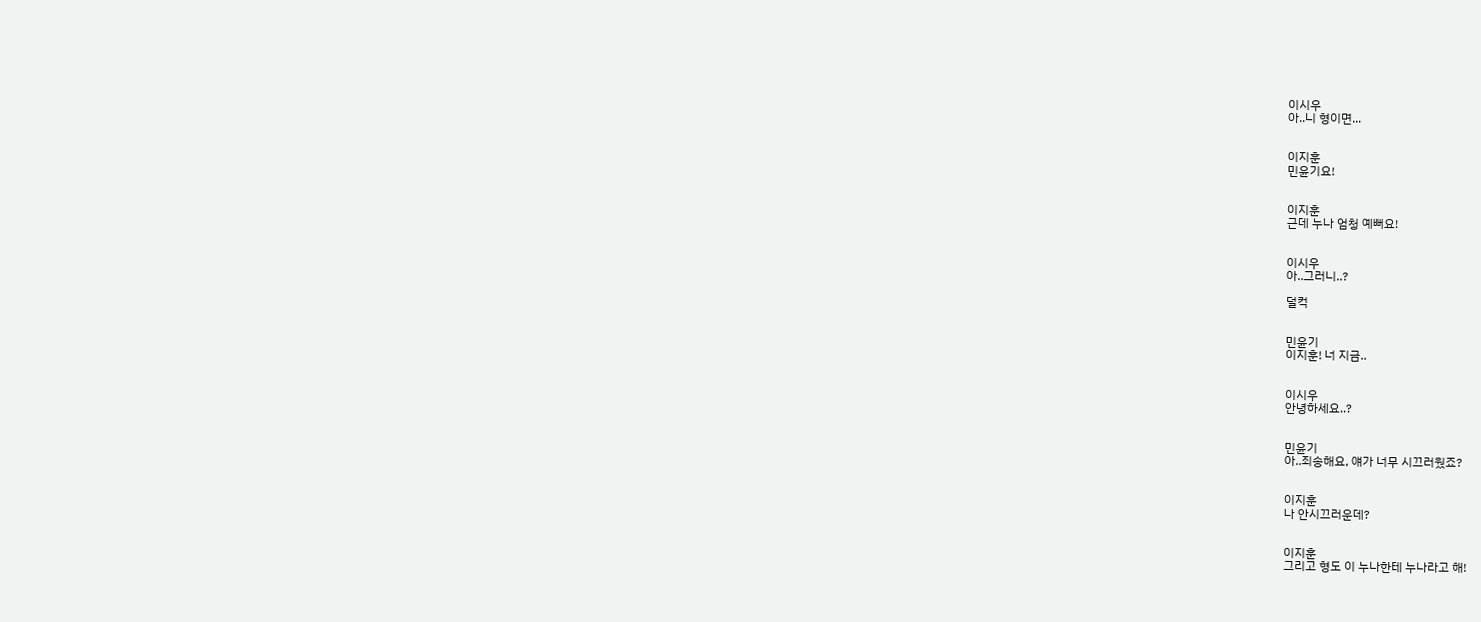이시우
아..니 형이면...


이지훈
민윤기요!


이지훈
근데 누나 엄청 예뻐요!


이시우
아..그러니..?

덜컥


민윤기
이지훈! 너 지금..


이시우
안녕하세요..?


민윤기
아..죄송해요, 얘가 너무 시끄러웠죠?


이지훈
나 안시끄러운데?


이지훈
그리고 형도 이 누나한테 누나라고 해!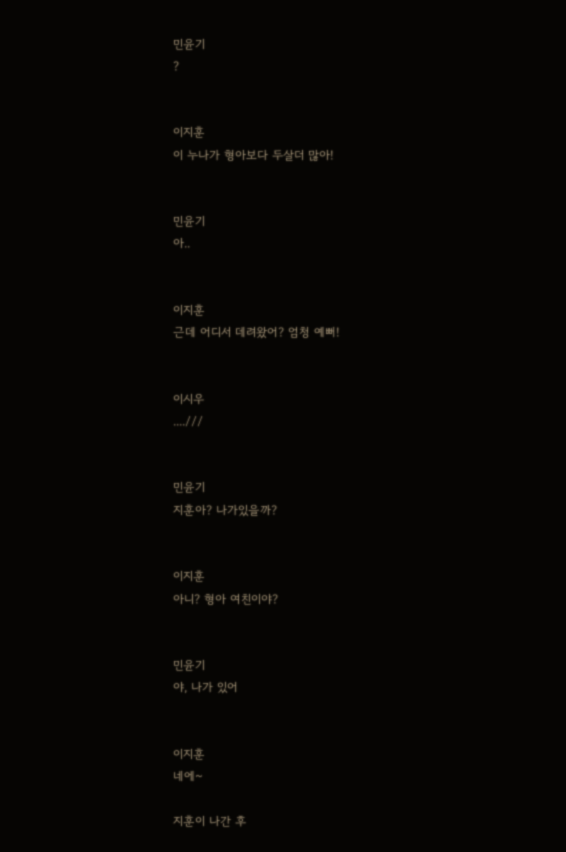민윤기
?


이지훈
이 누나가 형아보다 두살더 많아!


민윤기
아..


이지훈
근데 어디서 데려왔어? 엄청 예뻐!


이시우
....///


민윤기
지훈아? 나가있을까?


이지훈
아니? 형아 여친이야?


민윤기
야, 나가 있어


이지훈
네에~

지훈이 나간 후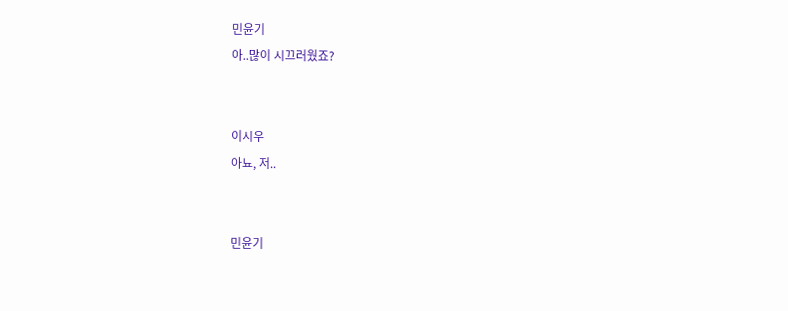민윤기
아..많이 시끄러웠죠?


이시우
아뇨, 저..


민윤기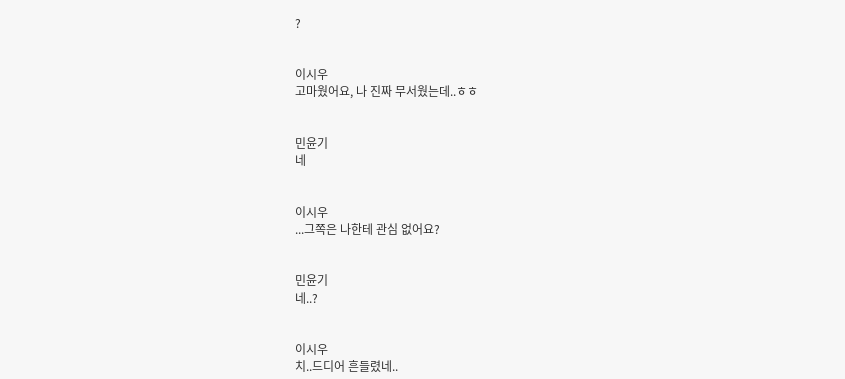?


이시우
고마웠어요, 나 진짜 무서웠는데..ㅎㅎ


민윤기
네


이시우
...그쪽은 나한테 관심 없어요?


민윤기
네..?


이시우
치..드디어 흔들렸네..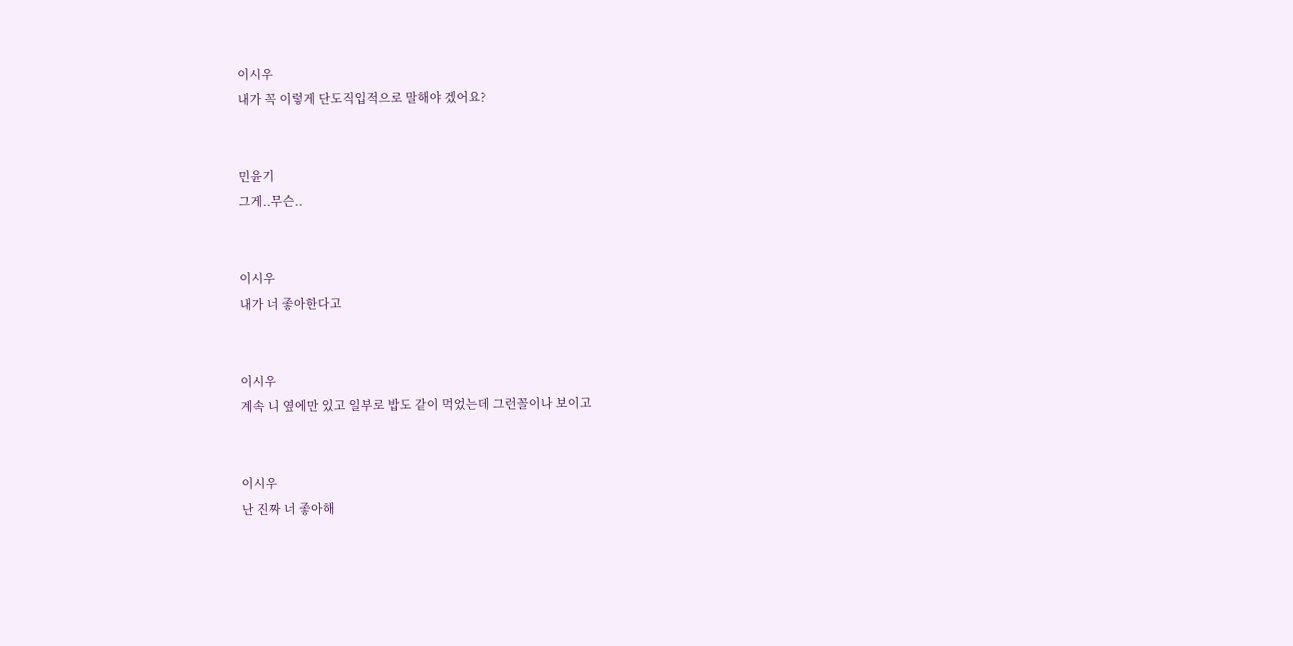이시우
내가 꼭 이렇게 단도직입적으로 말해야 겠어요?


민윤기
그게..무슨..


이시우
내가 너 좋아한다고


이시우
계속 니 옆에만 있고 일부로 밥도 같이 먹었는데 그런꼴이나 보이고


이시우
난 진짜 너 좋아해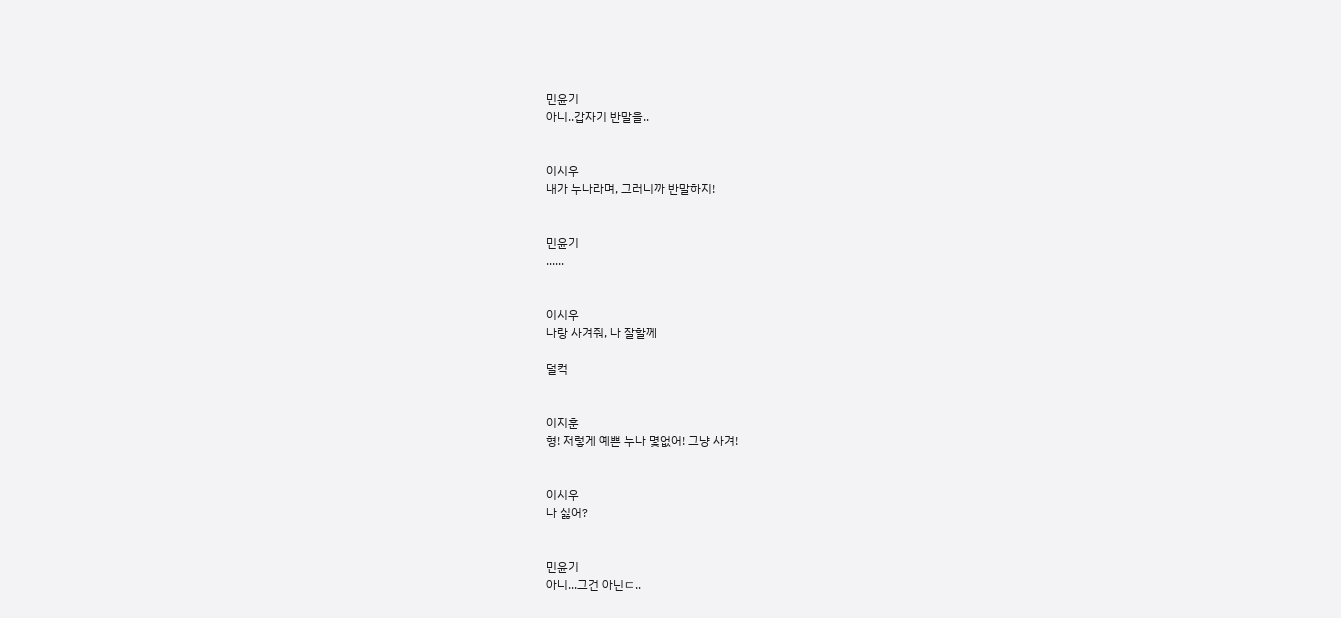민윤기
아니..갑자기 반말을..


이시우
내가 누나라며, 그러니까 반말하지!


민윤기
......


이시우
나랑 사겨줘, 나 잘할께

덜컥


이지훈
형! 저렇게 예쁜 누나 몇없어! 그냥 사겨!


이시우
나 싫어?


민윤기
아니...그건 아닌ㄷ..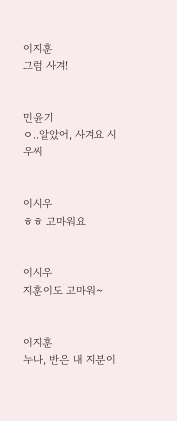이지훈
그럼 사겨!


민윤기
ㅇ..알았어, 사겨요 시우씨


이시우
ㅎㅎ 고마워요


이시우
지훈이도 고마워~


이지훈
누나, 반은 내 지분이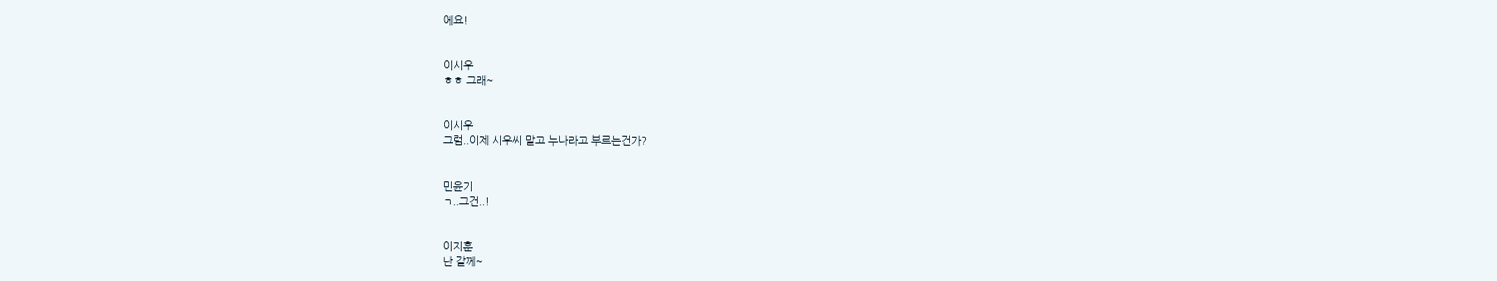에요!


이시우
ㅎㅎ 그래~


이시우
그럼..이제 시우씨 말고 누나라고 부르는건가?


민윤기
ㄱ..그건..!


이지훈
난 갈께~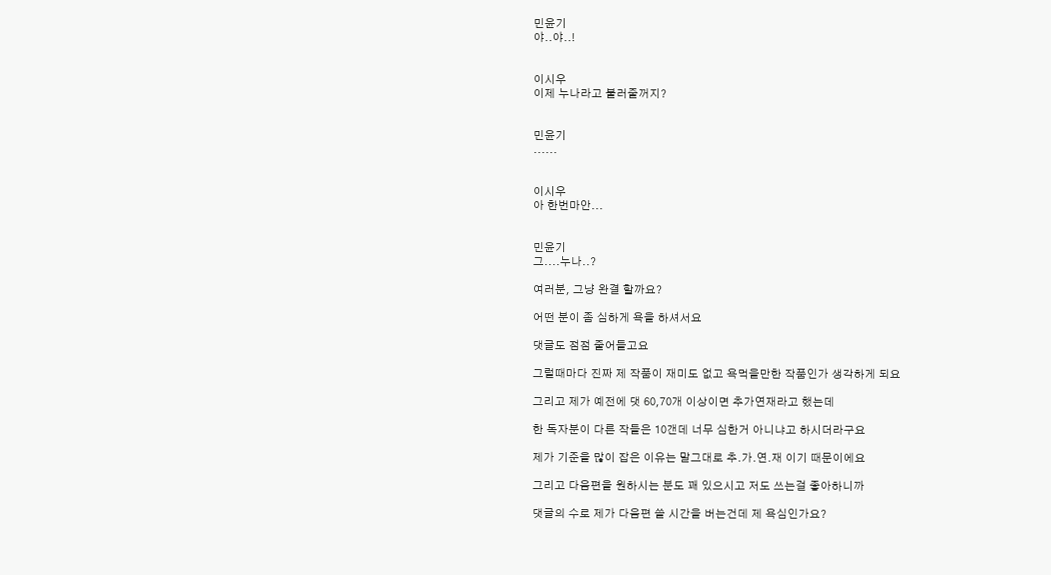민윤기
야..야..!


이시우
이제 누나라고 불러줄꺼지?


민윤기
......


이시우
아 한번마안...


민윤기
그....누나..?

여러분, 그냥 완결 할까요?

어떤 분이 좀 심하게 욕을 하셔서요

댓글도 점점 줄어들고요

그럴때마다 진짜 제 작품이 재미도 없고 욕먹을만한 작품인가 생각하게 되요

그리고 제가 예전에 댓 60,70개 이상이면 추가연재라고 했는데

한 독자분이 다른 작들은 10갠데 너무 심한거 아니냐고 하시더라구요

제가 기준을 많이 잡은 이유는 말그대로 추.가.연.재 이기 때문이에요

그리고 다음편을 원하시는 분도 꽤 있으시고 저도 쓰는걸 좋아하니까

댓글의 수로 제가 다음편 쓸 시간을 버는건데 제 욕심인가요?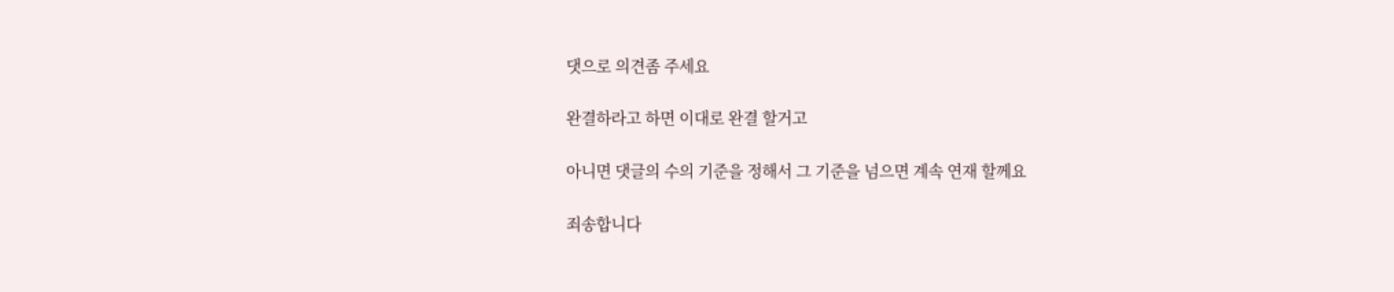댓으로 의견좀 주세요

완결하라고 하면 이대로 완결 할거고

아니면 댓글의 수의 기준을 정해서 그 기준을 넘으면 계속 연재 할께요

죄송합니다